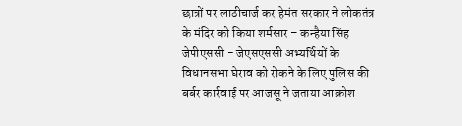छात्रों पर लाठीचार्ज कर हेमंत सरकार ने लोकतंत्र के मंदिर को किया शर्मसार – कन्हैया सिंह
जेपीएससी - जेएसएससी अभ्यर्थियों के विधानसभा घेराव को रोकने के लिए पुलिस की बर्बर कार्रवाई पर आजसू ने जताया आक्रोश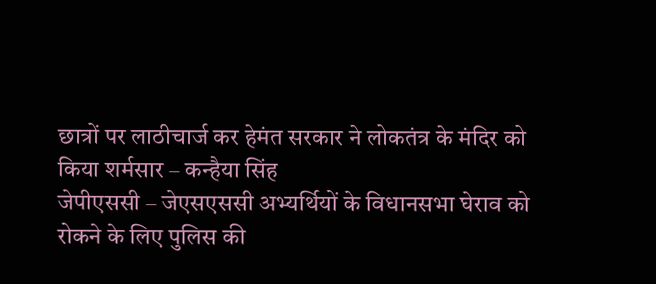छात्रों पर लाठीचार्ज कर हेमंत सरकार ने लोकतंत्र के मंदिर को किया शर्मसार – कन्हैया सिंह
जेपीएससी – जेएसएससी अभ्यर्थियों के विधानसभा घेराव को रोकने के लिए पुलिस की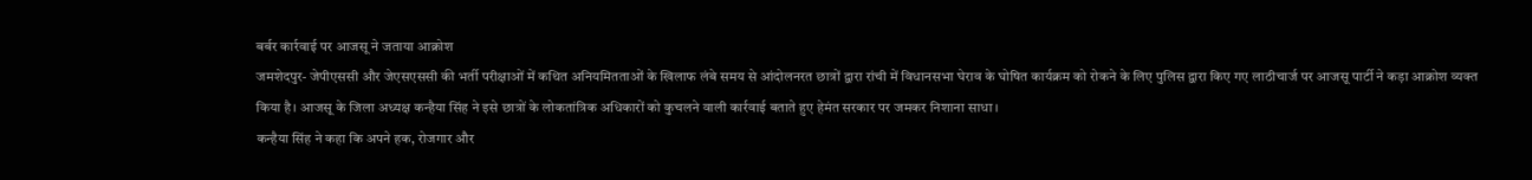बर्बर कार्रवाई पर आजसू ने जताया आक्रोश
जमशेदपुर- जेपीएससी और जेएसएससी की भर्ती परीक्षाओं में कथित अनियमितताओं के खिलाफ लंबे समय से आंदोलनरत छात्रों द्वारा रांची में विधानसभा घेराव के घोषित कार्यक्रम को रोकने के लिए पुलिस द्वारा किए गए लाठीचार्ज पर आजसू पार्टी ने कड़ा आक्रोश व्यक्त किया है। आजसू के जिला अध्यक्ष कन्हैया सिंह ने इसे छात्रों के लोकतांत्रिक अधिकारों को कुचलने वाली कार्रवाई बताते हुए हेमंत सरकार पर जमकर निशाना साधा।
कन्हैया सिंह ने कहा कि अपने हक, रोजगार और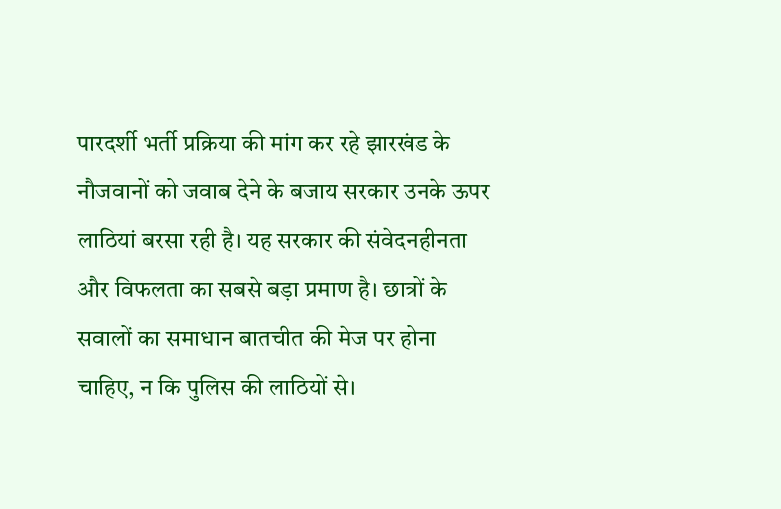पारदर्शी भर्ती प्रक्रिया की मांग कर रहे झारखंड के नौजवानों को जवाब देने के बजाय सरकार उनके ऊपर लाठियां बरसा रही है। यह सरकार की संवेदनहीनता और विफलता का सबसे बड़ा प्रमाण है। छात्रों के सवालों का समाधान बातचीत की मेज पर होना चाहिए, न कि पुलिस की लाठियों से।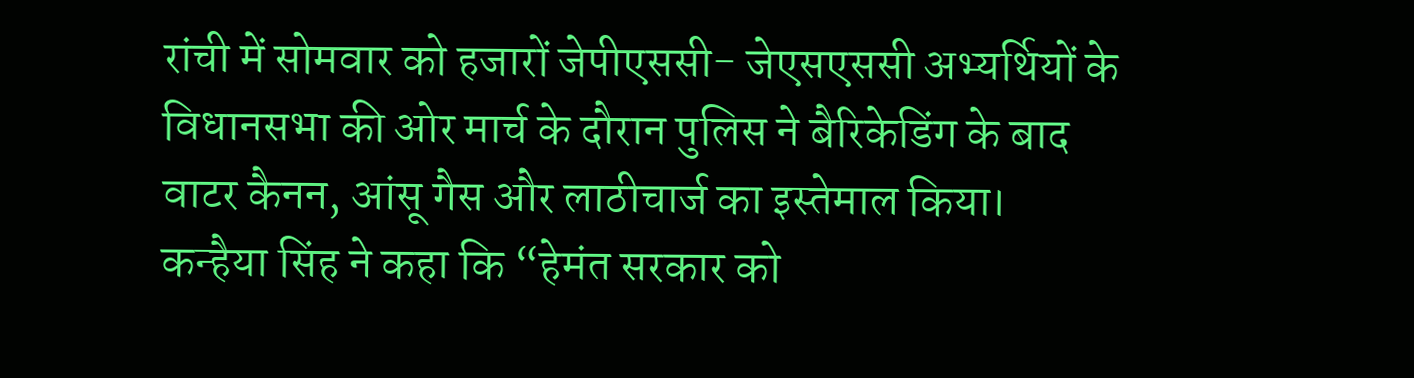रांची में सोमवार को हजारों जेपीएससी- जेएसएससी अभ्यर्थियों के विधानसभा की ओर मार्च के दौरान पुलिस ने बैरिकेडिंग के बाद वाटर कैनन, आंसू गैस और लाठीचार्ज का इस्तेमाल किया।
कन्हैया सिंह ने कहा कि “हेमंत सरकार को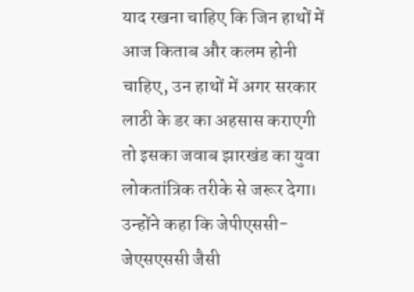याद रखना चाहिए कि जिन हाथों में आज किताब और कलम होनी चाहिए, उन हाथों में अगर सरकार लाठी के डर का अहसास कराएगी तो इसका जवाब झारखंड का युवा लोकतांत्रिक तरीके से जरूर देगा।
उन्होंने कहा कि जेपीएससी- जेएसएससी जैसी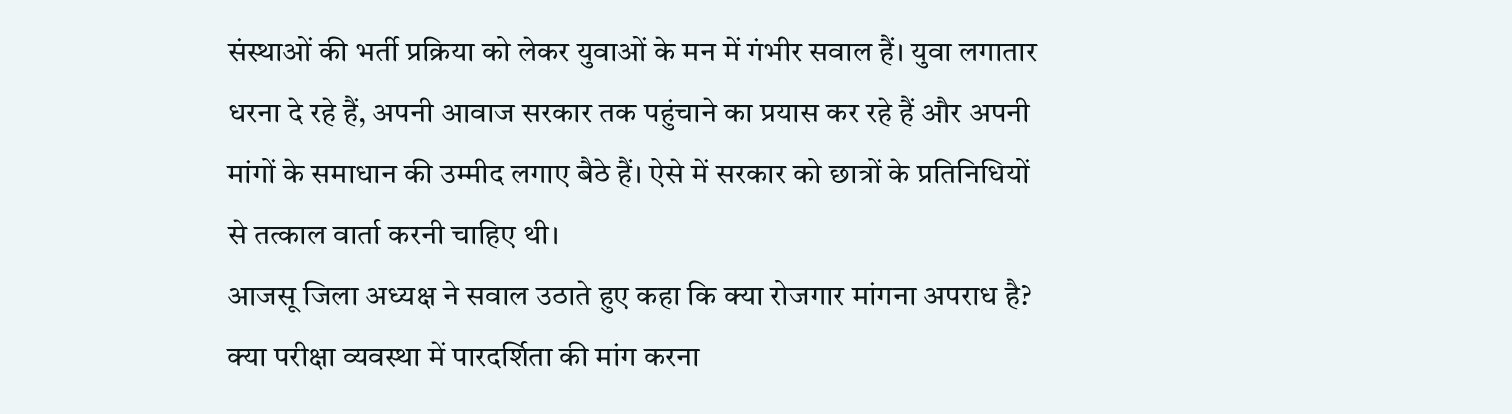संस्थाओं की भर्ती प्रक्रिया को लेकर युवाओं के मन में गंभीर सवाल हैं। युवा लगातार धरना दे रहे हैं, अपनी आवाज सरकार तक पहुंचाने का प्रयास कर रहे हैं और अपनी मांगों के समाधान की उम्मीद लगाए बैठे हैं। ऐसे में सरकार को छात्रों के प्रतिनिधियों से तत्काल वार्ता करनी चाहिए थी।
आजसू जिला अध्यक्ष ने सवाल उठाते हुए कहा कि क्या रोजगार मांगना अपराध है? क्या परीक्षा व्यवस्था में पारदर्शिता की मांग करना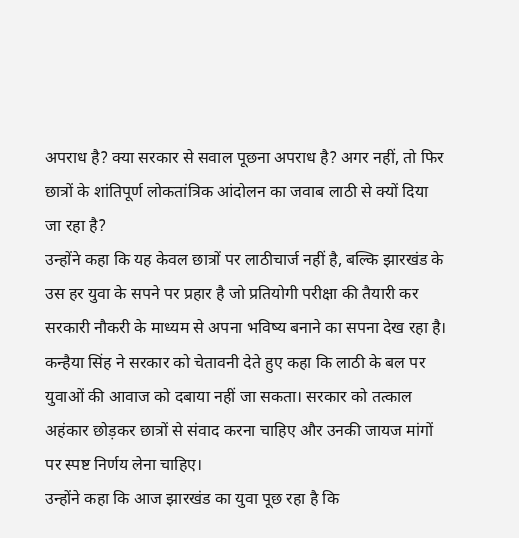अपराध है? क्या सरकार से सवाल पूछना अपराध है? अगर नहीं, तो फिर छात्रों के शांतिपूर्ण लोकतांत्रिक आंदोलन का जवाब लाठी से क्यों दिया जा रहा है?
उन्होंने कहा कि यह केवल छात्रों पर लाठीचार्ज नहीं है, बल्कि झारखंड के उस हर युवा के सपने पर प्रहार है जो प्रतियोगी परीक्षा की तैयारी कर सरकारी नौकरी के माध्यम से अपना भविष्य बनाने का सपना देख रहा है।
कन्हैया सिंह ने सरकार को चेतावनी देते हुए कहा कि लाठी के बल पर युवाओं की आवाज को दबाया नहीं जा सकता। सरकार को तत्काल अहंकार छोड़कर छात्रों से संवाद करना चाहिए और उनकी जायज मांगों पर स्पष्ट निर्णय लेना चाहिए।
उन्होंने कहा कि आज झारखंड का युवा पूछ रहा है कि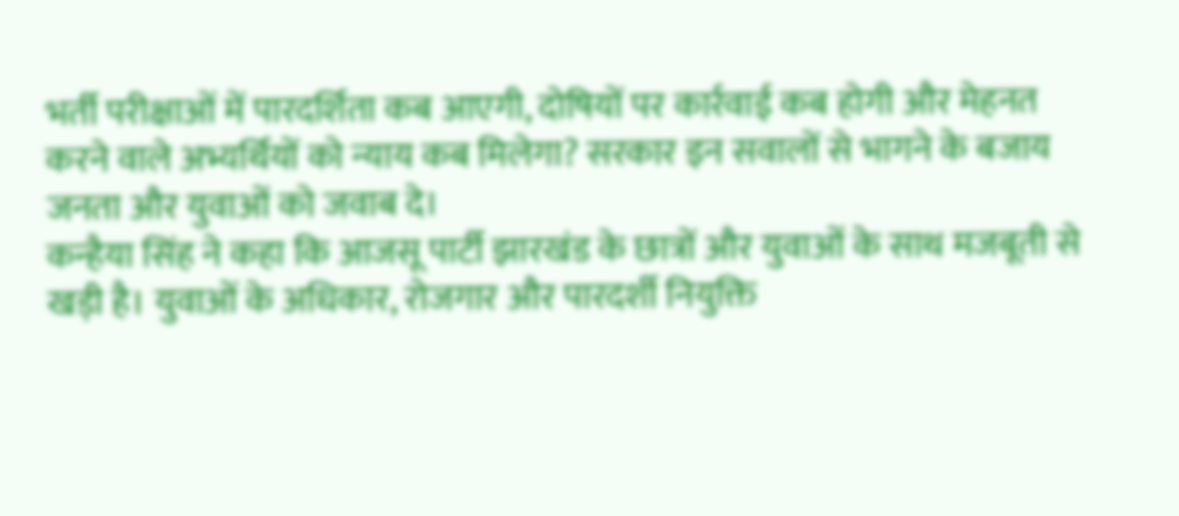भर्ती परीक्षाओं में पारदर्शिता कब आएगी, दोषियों पर कार्रवाई कब होगी और मेहनत करने वाले अभ्यर्थियों को न्याय कब मिलेगा? सरकार इन सवालों से भागने के बजाय जनता और युवाओं को जवाब दे।
कन्हैया सिंह ने कहा कि आजसू पार्टी झारखंड के छात्रों और युवाओं के साथ मजबूती से खड़ी है। युवाओं के अधिकार, रोजगार और पारदर्शी नियुक्ति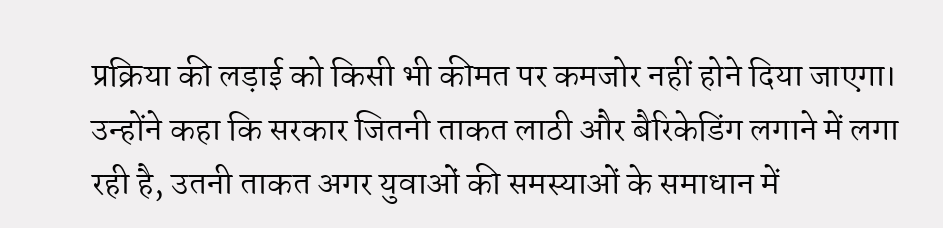प्रक्रिया की लड़ाई को किसी भी कीमत पर कमजोर नहीं होने दिया जाएगा।
उन्होंने कहा कि सरकार जितनी ताकत लाठी और बैरिकेडिंग लगाने में लगा रही है, उतनी ताकत अगर युवाओं की समस्याओं के समाधान में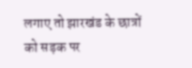लगाए तो झारखंड के छात्रों को सड़क पर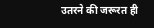उतरने की जरूरत ही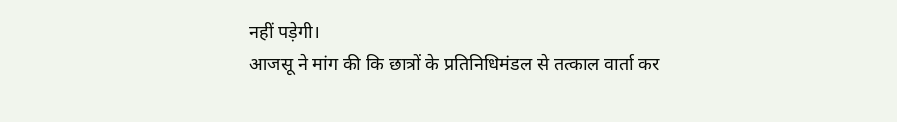नहीं पड़ेगी।
आजसू ने मांग की कि छात्रों के प्रतिनिधिमंडल से तत्काल वार्ता कर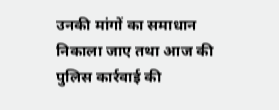उनकी मांगों का समाधान निकाला जाए तथा आज की पुलिस कार्रवाई की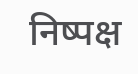निष्पक्ष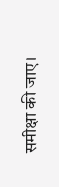समीक्षा की जाए।